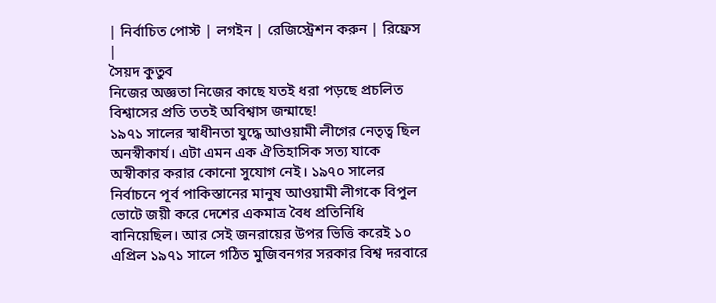| নির্বাচিত পোস্ট | লগইন | রেজিস্ট্রেশন করুন | রিফ্রেস |
সৈয়দ কুতুব
নিজের অজ্ঞতা নিজের কাছে যতই ধরা পড়ছে প্রচলিত বিশ্বাসের প্রতি ততই অবিশ্বাস জন্মাছে!
১৯৭১ সালের স্বাধীনতা যুদ্ধে আওয়ামী লীগের নেতৃত্ব ছিল অনস্বীকার্য। এটা এমন এক ঐতিহাসিক সত্য যাকে অস্বীকার করার কোনো সুযোগ নেই। ১৯৭০ সালের নির্বাচনে পূর্ব পাকিস্তানের মানুষ আওয়ামী লীগকে বিপুল ভোটে জয়ী করে দেশের একমাত্র বৈধ প্রতিনিধি বানিয়েছিল। আর সেই জনরায়ের উপর ভিত্তি করেই ১০ এপ্রিল ১৯৭১ সালে গঠিত মুজিবনগর সরকার বিশ্ব দরবারে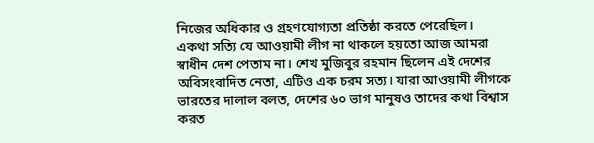নিজের অধিকার ও গ্রহণযোগ্যতা প্রতিষ্ঠা করতে পেরেছিল।
একথা সত্যি যে আওয়ামী লীগ না থাকলে হয়তো আজ আমরা স্বাধীন দেশ পেতাম না। শেখ মুজিবুর রহমান ছিলেন এই দেশের অবিসংবাদিত নেতা, এটিও এক চরম সত্য। যারা আওয়ামী লীগকে ভারতের দালাল বলত, দেশের ৬০ ভাগ মানুষও তাদের কথা বিশ্বাস করত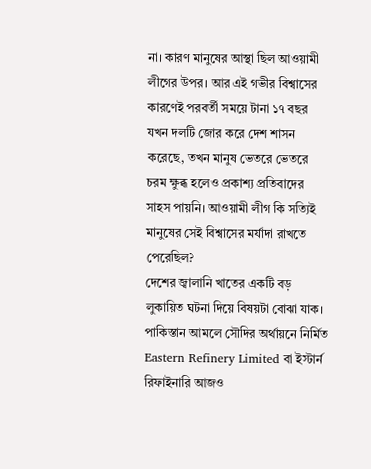না। কারণ মানুষের আস্থা ছিল আওয়ামী লীগের উপর। আর এই গভীর বিশ্বাসের কারণেই পরবর্তী সময়ে টানা ১৭ বছর যখন দলটি জোর করে দেশ শাসন করেছে, তখন মানুষ ভেতরে ভেতরে চরম ক্ষুব্ধ হলেও প্রকাশ্য প্রতিবাদের সাহস পায়নি। আওয়ামী লীগ কি সত্যিই মানুষের সেই বিশ্বাসের মর্যাদা রাখতে পেরেছিল?
দেশের জ্বালানি খাতের একটি বড় লুকায়িত ঘটনা দিয়ে বিষয়টা বোঝা যাক। পাকিস্তান আমলে সৌদির অর্থায়নে নির্মিত Eastern Refinery Limited বা ইস্টার্ন রিফাইনারি আজও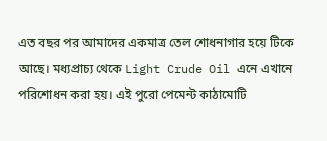এত বছর পর আমাদের একমাত্র তেল শোধনাগার হয়ে টিকে আছে। মধ্যপ্রাচ্য থেকে Light Crude Oil এনে এখানে পরিশোধন করা হয়। এই পুরো পেমেন্ট কাঠামোটি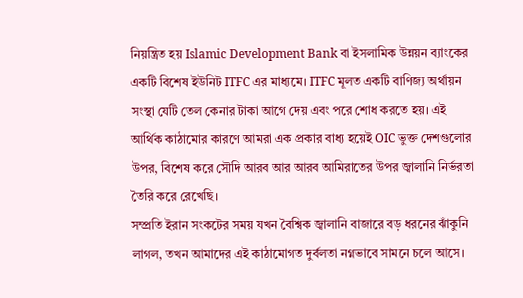নিয়ন্ত্রিত হয় Islamic Development Bank বা ইসলামিক উন্নয়ন ব্যাংকের একটি বিশেষ ইউনিট ITFC এর মাধ্যমে। ITFC মূলত একটি বাণিজ্য অর্থায়ন সংস্থা যেটি তেল কেনার টাকা আগে দেয় এবং পরে শোধ করতে হয়। এই আর্থিক কাঠামোর কারণে আমরা এক প্রকার বাধ্য হয়েই OIC ভুক্ত দেশগুলোর উপর, বিশেষ করে সৌদি আরব আর আরব আমিরাতের উপর জ্বালানি নির্ভরতা তৈরি করে রেখেছি।
সম্প্রতি ইরান সংকটের সময় যখন বৈশ্বিক জ্বালানি বাজারে বড় ধরনের ঝাঁকুনি লাগল, তখন আমাদের এই কাঠামোগত দুর্বলতা নগ্নভাবে সামনে চলে আসে।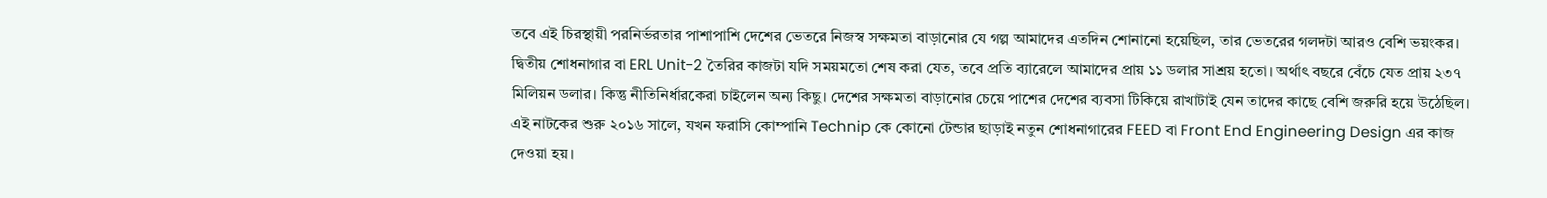তবে এই চিরস্থায়ী পরনির্ভরতার পাশাপাশি দেশের ভেতরে নিজস্ব সক্ষমতা বাড়ানোর যে গল্প আমাদের এতদিন শোনানো হয়েছিল, তার ভেতরের গলদটা আরও বেশি ভয়ংকর। দ্বিতীয় শোধনাগার বা ERL Unit-2 তৈরির কাজটা যদি সময়মতো শেষ করা যেত, তবে প্রতি ব্যারেলে আমাদের প্রায় ১১ ডলার সাশ্রয় হতো। অর্থাৎ বছরে বেঁচে যেত প্রায় ২৩৭ মিলিয়ন ডলার। কিন্তু নীতিনির্ধারকেরা চাইলেন অন্য কিছু। দেশের সক্ষমতা বাড়ানোর চেয়ে পাশের দেশের ব্যবসা টিকিয়ে রাখাটাই যেন তাদের কাছে বেশি জরুরি হয়ে উঠেছিল।
এই নাটকের শুরু ২০১৬ সালে, যখন ফরাসি কোম্পানি Technip কে কোনো টেন্ডার ছাড়াই নতুন শোধনাগারের FEED বা Front End Engineering Design এর কাজ দেওয়া হয়।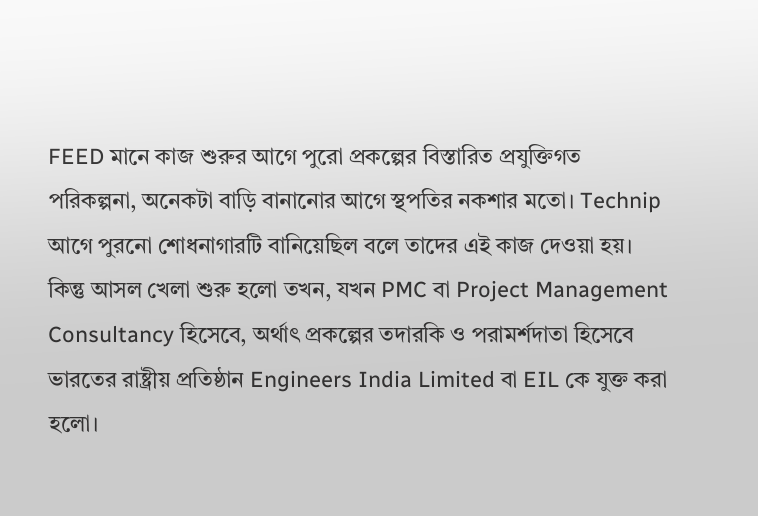FEED মানে কাজ শুরুর আগে পুরো প্রকল্পের বিস্তারিত প্রযুক্তিগত পরিকল্পনা, অনেকটা বাড়ি বানানোর আগে স্থপতির নকশার মতো। Technip আগে পুরনো শোধনাগারটি বানিয়েছিল বলে তাদের এই কাজ দেওয়া হয়। কিন্তু আসল খেলা শুরু হলো তখন, যখন PMC বা Project Management Consultancy হিসেবে, অর্থাৎ প্রকল্পের তদারকি ও পরামর্শদাতা হিসেবে ভারতের রাষ্ট্রীয় প্রতিষ্ঠান Engineers India Limited বা EIL কে যুক্ত করা হলো।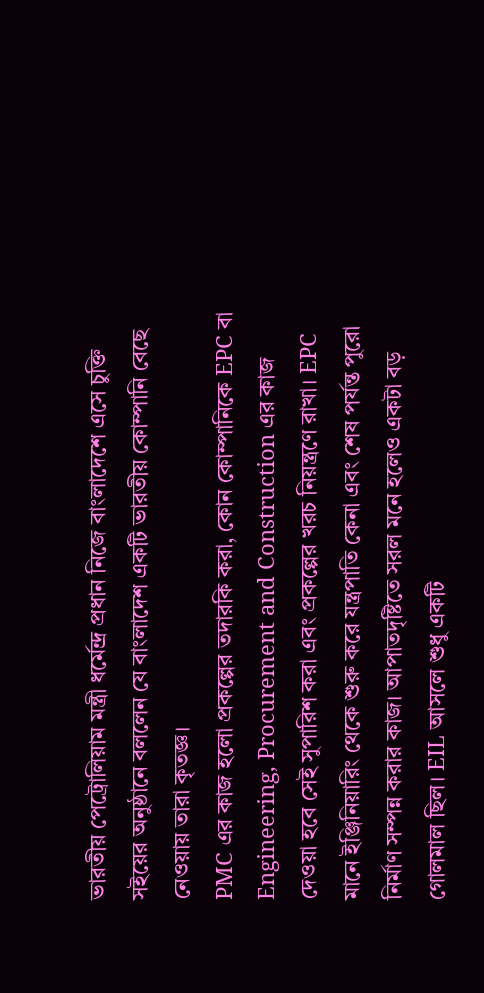ভারতীয় পেট্রোলিয়াম মন্ত্রী ধর্মেন্দ্র প্রধান নিজে বাংলাদেশে এসে চুক্তি সইয়ের অনুষ্ঠানে বললেন যে বাংলাদেশ একটি ভারতীয় কোম্পানি বেছে নেওয়ায় তারা কৃতজ্ঞ।
PMC এর কাজ হলো প্রকল্পের তদারকি করা, কোন কোম্পানিকে EPC বা Engineering, Procurement and Construction এর কাজ দেওয়া হবে সেই সুপারিশ করা এবং প্রকল্পের খরচ নিয়ন্ত্রণে রাখা। EPC মানে ইঞ্জিনিয়ারিং থেকে শুরু করে যন্ত্রপাতি কেনা এবং শেষ পর্যন্ত পুরো নির্মাণ সম্পন্ন করার কাজ। আপাতদৃষ্টিতে সরল মনে হলেও একটা বড় গোলমাল ছিল। EIL আসলে শুধু একটি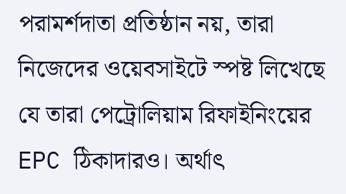পরামর্শদাতা প্রতিষ্ঠান নয়, তারা নিজেদের ওয়েবসাইটে স্পষ্ট লিখেছে যে তারা পেট্রোলিয়াম রিফাইনিংয়ের EPC ঠিকাদারও। অর্থাৎ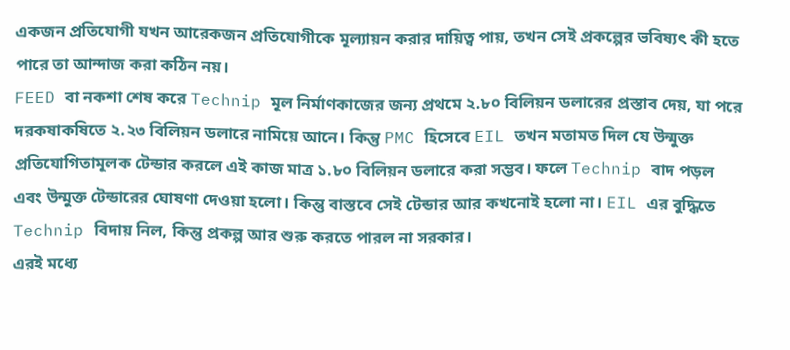একজন প্রতিযোগী যখন আরেকজন প্রতিযোগীকে মূল্যায়ন করার দায়িত্ব পায়, তখন সেই প্রকল্পের ভবিষ্যৎ কী হতে পারে তা আন্দাজ করা কঠিন নয়।
FEED বা নকশা শেষ করে Technip মূল নির্মাণকাজের জন্য প্রথমে ২.৮০ বিলিয়ন ডলারের প্রস্তাব দেয়, যা পরে দরকষাকষিতে ২.২৩ বিলিয়ন ডলারে নামিয়ে আনে। কিন্তু PMC হিসেবে EIL তখন মতামত দিল যে উন্মুক্ত প্রতিযোগিতামূলক টেন্ডার করলে এই কাজ মাত্র ১.৮০ বিলিয়ন ডলারে করা সম্ভব। ফলে Technip বাদ পড়ল এবং উন্মুক্ত টেন্ডারের ঘোষণা দেওয়া হলো। কিন্তু বাস্তবে সেই টেন্ডার আর কখনোই হলো না। EIL এর বুদ্ধিতে Technip বিদায় নিল, কিন্তু প্রকল্প আর শুরু করতে পারল না সরকার।
এরই মধ্যে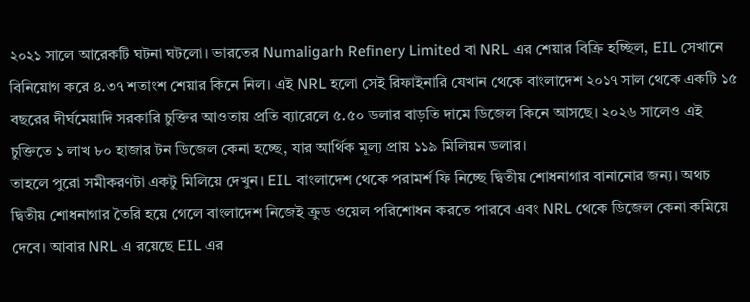২০২১ সালে আরেকটি ঘটনা ঘটলো। ভারতের Numaligarh Refinery Limited বা NRL এর শেয়ার বিক্রি হচ্ছিল, EIL সেখানে বিনিয়োগ করে ৪.৩৭ শতাংশ শেয়ার কিনে নিল। এই NRL হলো সেই রিফাইনারি যেখান থেকে বাংলাদেশ ২০১৭ সাল থেকে একটি ১৫ বছরের দীর্ঘমেয়াদি সরকারি চুক্তির আওতায় প্রতি ব্যারেলে ৫.৫০ ডলার বাড়তি দামে ডিজেল কিনে আসছে। ২০২৬ সালেও এই চুক্তিতে ১ লাখ ৮০ হাজার টন ডিজেল কেনা হচ্ছে, যার আর্থিক মূল্য প্রায় ১১৯ মিলিয়ন ডলার।
তাহলে পুরো সমীকরণটা একটু মিলিয়ে দেখুন। EIL বাংলাদেশ থেকে পরামর্শ ফি নিচ্ছে দ্বিতীয় শোধনাগার বানানোর জন্য। অথচ দ্বিতীয় শোধনাগার তৈরি হয়ে গেলে বাংলাদেশ নিজেই ক্রুড ওয়েল পরিশোধন করতে পারবে এবং NRL থেকে ডিজেল কেনা কমিয়ে দেবে। আবার NRL এ রয়েছে EIL এর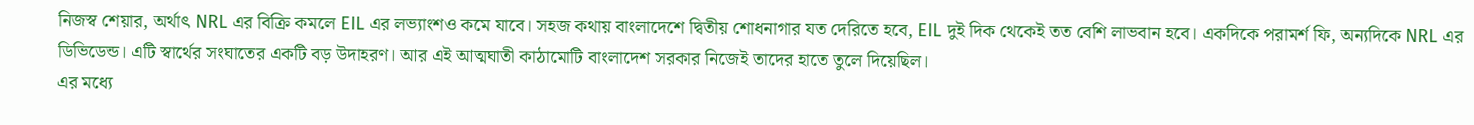নিজস্ব শেয়ার, অর্থাৎ NRL এর বিক্রি কমলে EIL এর লভ্যাংশও কমে যাবে। সহজ কথায় বাংলাদেশে দ্বিতীয় শোধনাগার যত দেরিতে হবে, EIL দুই দিক থেকেই তত বেশি লাভবান হবে। একদিকে পরামর্শ ফি, অন্যদিকে NRL এর ডিভিডেন্ড। এটি স্বার্থের সংঘাতের একটি বড় উদাহরণ। আর এই আত্মঘাতী কাঠামোটি বাংলাদেশ সরকার নিজেই তাদের হাতে তুলে দিয়েছিল।
এর মধ্যে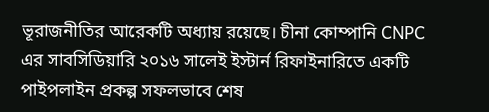ভূরাজনীতির আরেকটি অধ্যায় রয়েছে। চীনা কোম্পানি CNPC এর সাবসিডিয়ারি ২০১৬ সালেই ইস্টার্ন রিফাইনারিতে একটি পাইপলাইন প্রকল্প সফলভাবে শেষ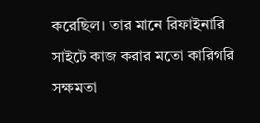করেছিল। তার মানে রিফাইনারি সাইটে কাজ করার মতো কারিগরি সক্ষমতা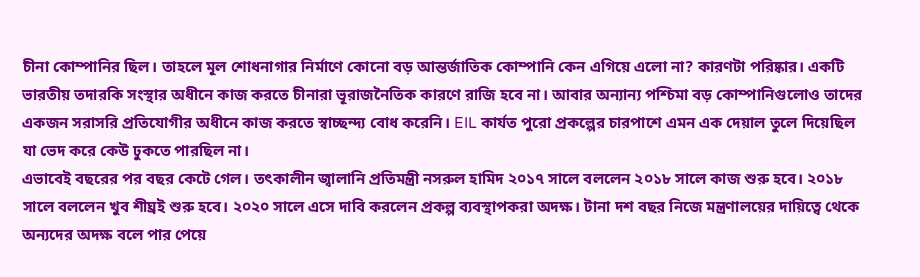চীনা কোম্পানির ছিল। তাহলে মূল শোধনাগার নির্মাণে কোনো বড় আন্তর্জাতিক কোম্পানি কেন এগিয়ে এলো না? কারণটা পরিষ্কার। একটি ভারতীয় তদারকি সংস্থার অধীনে কাজ করতে চীনারা ভূরাজনৈতিক কারণে রাজি হবে না। আবার অন্যান্য পশ্চিমা বড় কোম্পানিগুলোও তাদের একজন সরাসরি প্রতিযোগীর অধীনে কাজ করতে স্বাচ্ছন্দ্য বোধ করেনি। EIL কার্যত পুরো প্রকল্পের চারপাশে এমন এক দেয়াল তুলে দিয়েছিল যা ভেদ করে কেউ ঢুকতে পারছিল না।
এভাবেই বছরের পর বছর কেটে গেল। তৎকালীন জ্বালানি প্রতিমন্ত্রী নসরুল হামিদ ২০১৭ সালে বললেন ২০১৮ সালে কাজ শুরু হবে। ২০১৮ সালে বললেন খুব শীঘ্রই শুরু হবে। ২০২০ সালে এসে দাবি করলেন প্রকল্প ব্যবস্থাপকরা অদক্ষ। টানা দশ বছর নিজে মন্ত্রণালয়ের দায়িত্বে থেকে অন্যদের অদক্ষ বলে পার পেয়ে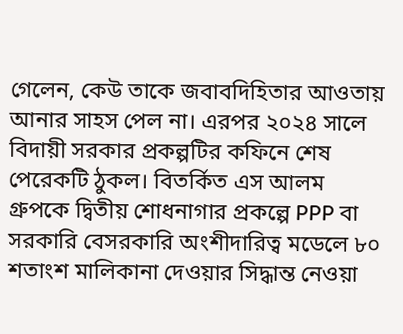গেলেন, কেউ তাকে জবাবদিহিতার আওতায় আনার সাহস পেল না। এরপর ২০২৪ সালে বিদায়ী সরকার প্রকল্পটির কফিনে শেষ পেরেকটি ঠুকল। বিতর্কিত এস আলম গ্রুপকে দ্বিতীয় শোধনাগার প্রকল্পে PPP বা সরকারি বেসরকারি অংশীদারিত্ব মডেলে ৮০ শতাংশ মালিকানা দেওয়ার সিদ্ধান্ত নেওয়া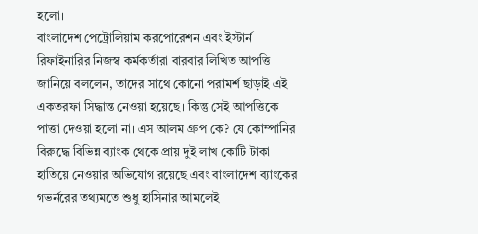হলো।
বাংলাদেশ পেট্রোলিয়াম করপোরেশন এবং ইস্টার্ন রিফাইনারির নিজস্ব কর্মকর্তারা বারবার লিখিত আপত্তি জানিয়ে বললেন, তাদের সাথে কোনো পরামর্শ ছাড়াই এই একতরফা সিদ্ধান্ত নেওয়া হয়েছে। কিন্তু সেই আপত্তিকে পাত্তা দেওয়া হলো না। এস আলম গ্রুপ কে? যে কোম্পানির বিরুদ্ধে বিভিন্ন ব্যাংক থেকে প্রায় দুই লাখ কোটি টাকা হাতিয়ে নেওয়ার অভিযোগ রয়েছে এবং বাংলাদেশ ব্যাংকের গভর্নরের তথ্যমতে শুধু হাসিনার আমলেই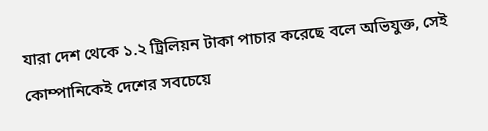যারা দেশ থেকে ১.২ ট্রিলিয়ন টাকা পাচার করেছে বলে অভিযুক্ত, সেই কোম্পানিকেই দেশের সবচেয়ে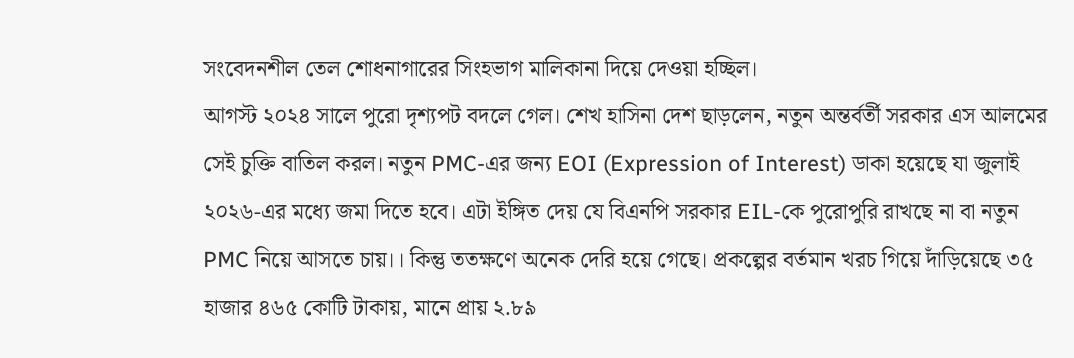সংবেদনশীল তেল শোধনাগারের সিংহভাগ মালিকানা দিয়ে দেওয়া হচ্ছিল।
আগস্ট ২০২৪ সালে পুরো দৃশ্যপট বদলে গেল। শেখ হাসিনা দেশ ছাড়লেন, নতুন অন্তর্বর্তী সরকার এস আলমের সেই চুক্তি বাতিল করল। নতুন PMC-এর জন্য EOI (Expression of Interest) ডাকা হয়েছে যা জুলাই ২০২৬-এর মধ্যে জমা দিতে হবে। এটা ইঙ্গিত দেয় যে বিএনপি সরকার EIL-কে পুরোপুরি রাখছে না বা নতুন PMC নিয়ে আসতে চায়।। কিন্তু ততক্ষণে অনেক দেরি হয়ে গেছে। প্রকল্পের বর্তমান খরচ গিয়ে দাঁড়িয়েছে ৩৫ হাজার ৪৬৫ কোটি টাকায়, মানে প্রায় ২.৮৯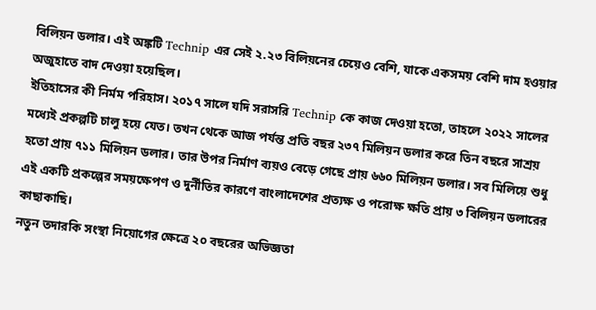বিলিয়ন ডলার। এই অঙ্কটি Technip এর সেই ২.২৩ বিলিয়নের চেয়েও বেশি, যাকে একসময় বেশি দাম হওয়ার অজুহাতে বাদ দেওয়া হয়েছিল।
ইতিহাসের কী নির্মম পরিহাস। ২০১৭ সালে যদি সরাসরি Technip কে কাজ দেওয়া হতো, তাহলে ২০২২ সালের মধ্যেই প্রকল্পটি চালু হয়ে যেত। তখন থেকে আজ পর্যন্ত প্রতি বছর ২৩৭ মিলিয়ন ডলার করে তিন বছরে সাশ্রয় হতো প্রায় ৭১১ মিলিয়ন ডলার। তার উপর নির্মাণ ব্যয়ও বেড়ে গেছে প্রায় ৬৬০ মিলিয়ন ডলার। সব মিলিয়ে শুধু এই একটি প্রকল্পের সময়ক্ষেপণ ও দুর্নীতির কারণে বাংলাদেশের প্রত্যক্ষ ও পরোক্ষ ক্ষতি প্রায় ৩ বিলিয়ন ডলারের কাছাকাছি।
নতুন তদারকি সংস্থা নিয়োগের ক্ষেত্রে ২০ বছরের অভিজ্ঞতা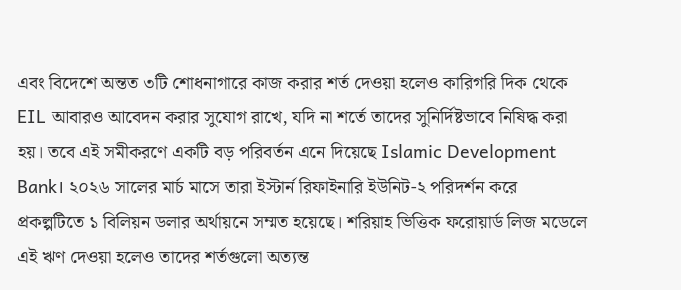এবং বিদেশে অন্তত ৩টি শোধনাগারে কাজ করার শর্ত দেওয়া হলেও কারিগরি দিক থেকে EIL আবারও আবেদন করার সুযোগ রাখে, যদি না শর্তে তাদের সুনির্দিষ্টভাবে নিষিদ্ধ করা হয়। তবে এই সমীকরণে একটি বড় পরিবর্তন এনে দিয়েছে Islamic Development Bank। ২০২৬ সালের মার্চ মাসে তারা ইস্টার্ন রিফাইনারি ইউনিট-২ পরিদর্শন করে প্রকল্পটিতে ১ বিলিয়ন ডলার অর্থায়নে সম্মত হয়েছে। শরিয়াহ ভিত্তিক ফরোয়ার্ড লিজ মডেলে এই ঋণ দেওয়া হলেও তাদের শর্তগুলো অত্যন্ত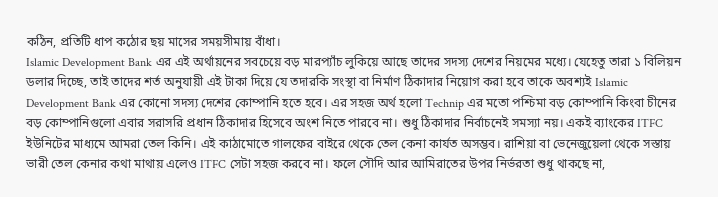কঠিন, প্রতিটি ধাপ কঠোর ছয় মাসের সময়সীমায় বাঁধা।
Islamic Development Bank এর এই অর্থায়নের সবচেয়ে বড় মারপ্যাঁচ লুকিয়ে আছে তাদের সদস্য দেশের নিয়মের মধ্যে। যেহেতু তারা ১ বিলিয়ন ডলার দিচ্ছে, তাই তাদের শর্ত অনুযায়ী এই টাকা দিয়ে যে তদারকি সংস্থা বা নির্মাণ ঠিকাদার নিয়োগ করা হবে তাকে অবশ্যই Islamic Development Bank এর কোনো সদস্য দেশের কোম্পানি হতে হবে। এর সহজ অর্থ হলো Technip এর মতো পশ্চিমা বড় কোম্পানি কিংবা চীনের বড় কোম্পানিগুলো এবার সরাসরি প্রধান ঠিকাদার হিসেবে অংশ নিতে পারবে না। শুধু ঠিকাদার নির্বাচনেই সমস্যা নয়। একই ব্যাংকের ITFC ইউনিটের মাধ্যমে আমরা তেল কিনি। এই কাঠামোতে গালফের বাইরে থেকে তেল কেনা কার্যত অসম্ভব। রাশিয়া বা ভেনেজুয়েলা থেকে সস্তায় ভারী তেল কেনার কথা মাথায় এলেও ITFC সেটা সহজ করবে না। ফলে সৌদি আর আমিরাতের উপর নির্ভরতা শুধু থাকছে না,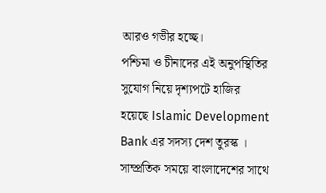আরও গভীর হচ্ছে।
পশ্চিমা ও চীনাদের এই অনুপস্থিতির সুযোগ নিয়ে দৃশ্যপটে হাজির হয়েছে Islamic Development Bank এর সদস্য দেশ তুরস্ক । সাম্প্রতিক সময়ে বাংলাদেশের সাথে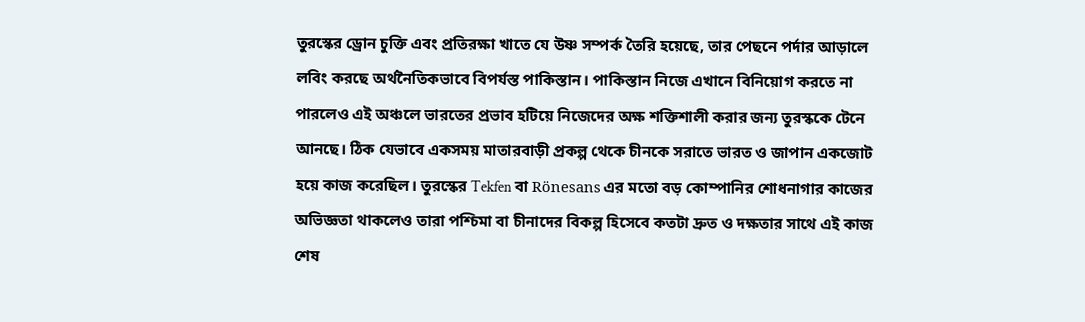তুরস্কের ড্রোন চুক্তি এবং প্রতিরক্ষা খাতে যে উষ্ণ সম্পর্ক তৈরি হয়েছে, তার পেছনে পর্দার আড়ালে লবিং করছে অর্থনৈতিকভাবে বিপর্যস্ত পাকিস্তান। পাকিস্তান নিজে এখানে বিনিয়োগ করতে না পারলেও এই অঞ্চলে ভারতের প্রভাব হটিয়ে নিজেদের অক্ষ শক্তিশালী করার জন্য তুরস্ককে টেনে আনছে। ঠিক যেভাবে একসময় মাতারবাড়ী প্রকল্প থেকে চীনকে সরাতে ভারত ও জাপান একজোট হয়ে কাজ করেছিল। তুরস্কের Tekfen বা Rönesans এর মতো বড় কোম্পানির শোধনাগার কাজের অভিজ্ঞতা থাকলেও তারা পশ্চিমা বা চীনাদের বিকল্প হিসেবে কতটা দ্রুত ও দক্ষতার সাথে এই কাজ শেষ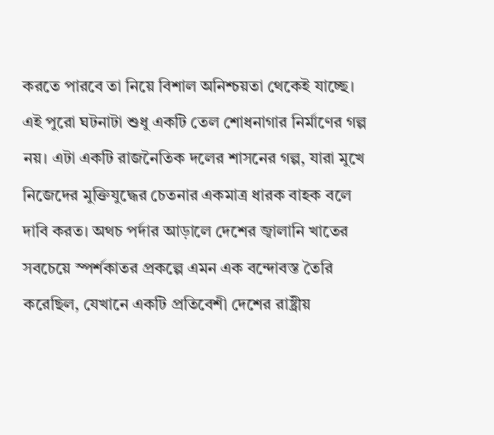করতে পারবে তা নিয়ে বিশাল অনিশ্চয়তা থেকেই যাচ্ছে।
এই পুরো ঘটনাটা শুধু একটি তেল শোধনাগার নির্মাণের গল্প নয়। এটা একটি রাজনৈতিক দলের শাসনের গল্প, যারা মুখে নিজেদের মুক্তিযুদ্ধের চেতনার একমাত্র ধারক বাহক বলে দাবি করত। অথচ পর্দার আড়ালে দেশের জ্বালানি খাতের সবচেয়ে স্পর্শকাতর প্রকল্পে এমন এক বন্দোবস্ত তৈরি করেছিল, যেখানে একটি প্রতিবেশী দেশের রাষ্ট্রীয়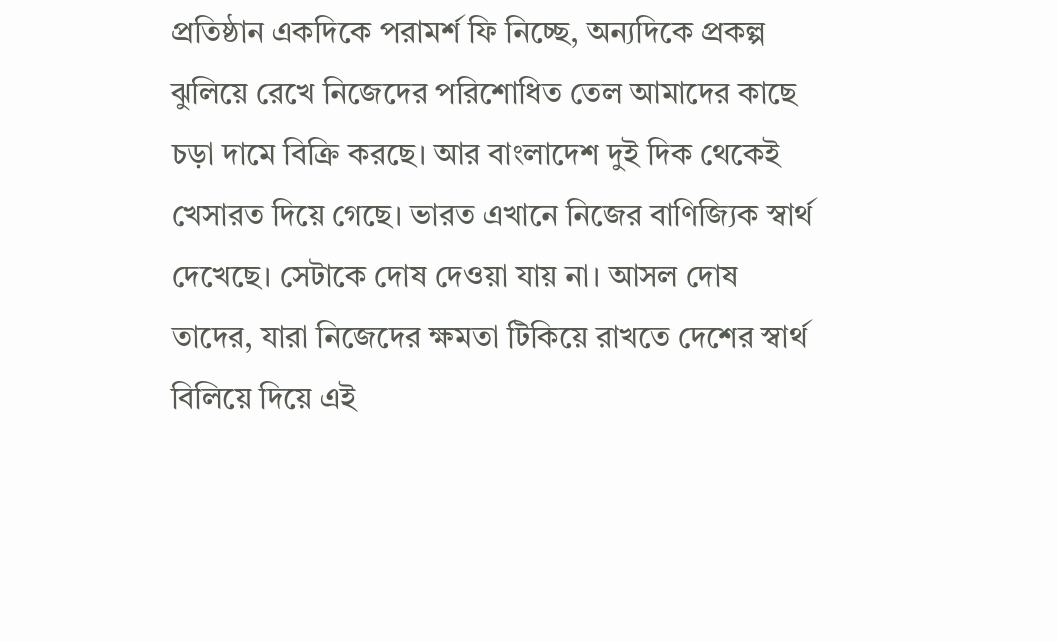প্রতিষ্ঠান একদিকে পরামর্শ ফি নিচ্ছে, অন্যদিকে প্রকল্প ঝুলিয়ে রেখে নিজেদের পরিশোধিত তেল আমাদের কাছে চড়া দামে বিক্রি করছে। আর বাংলাদেশ দুই দিক থেকেই খেসারত দিয়ে গেছে। ভারত এখানে নিজের বাণিজ্যিক স্বার্থ দেখেছে। সেটাকে দোষ দেওয়া যায় না। আসল দোষ তাদের, যারা নিজেদের ক্ষমতা টিকিয়ে রাখতে দেশের স্বার্থ বিলিয়ে দিয়ে এই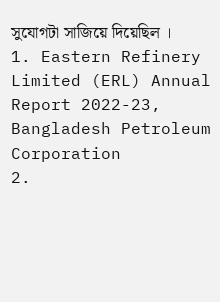সুযোগটা সাজিয়ে দিয়েছিল ।
1. Eastern Refinery Limited (ERL) Annual Report 2022-23, Bangladesh Petroleum Corporation
2.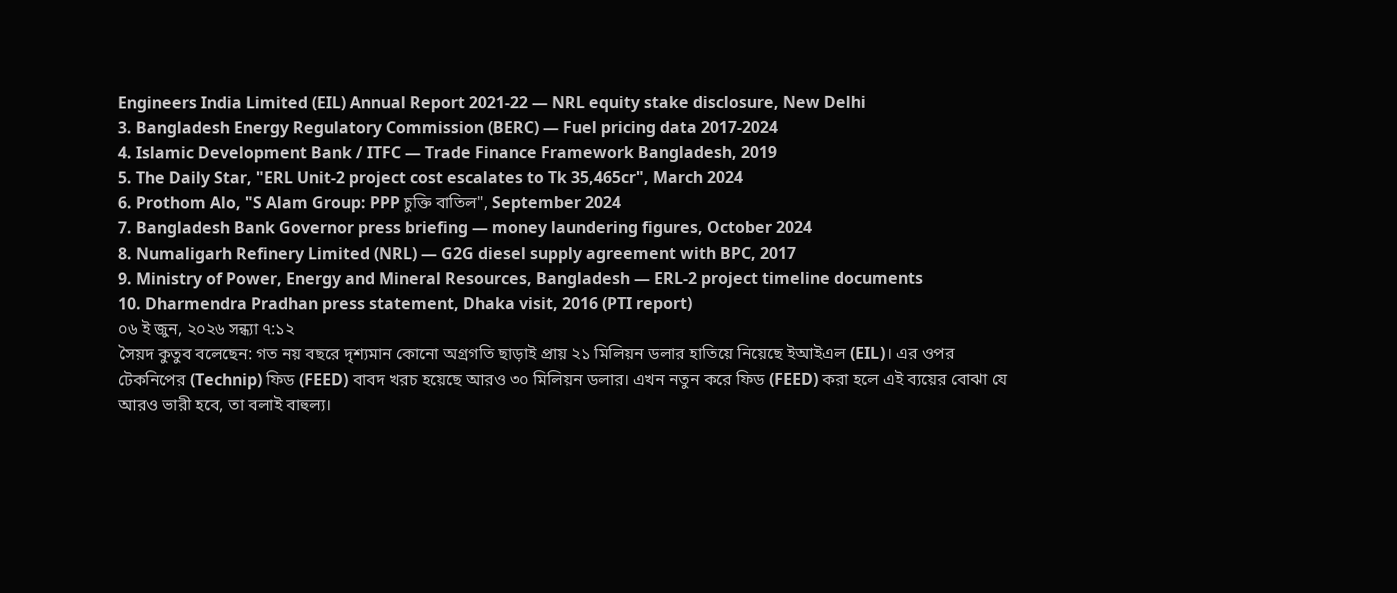Engineers India Limited (EIL) Annual Report 2021-22 — NRL equity stake disclosure, New Delhi
3. Bangladesh Energy Regulatory Commission (BERC) — Fuel pricing data 2017-2024
4. Islamic Development Bank / ITFC — Trade Finance Framework Bangladesh, 2019
5. The Daily Star, "ERL Unit-2 project cost escalates to Tk 35,465cr", March 2024
6. Prothom Alo, "S Alam Group: PPP চুক্তি বাতিল", September 2024
7. Bangladesh Bank Governor press briefing — money laundering figures, October 2024
8. Numaligarh Refinery Limited (NRL) — G2G diesel supply agreement with BPC, 2017
9. Ministry of Power, Energy and Mineral Resources, Bangladesh — ERL-2 project timeline documents
10. Dharmendra Pradhan press statement, Dhaka visit, 2016 (PTI report)
০৬ ই জুন, ২০২৬ সন্ধ্যা ৭:১২
সৈয়দ কুতুব বলেছেন: গত নয় বছরে দৃশ্যমান কোনো অগ্রগতি ছাড়াই প্রায় ২১ মিলিয়ন ডলার হাতিয়ে নিয়েছে ইআইএল (EIL)। এর ওপর টেকনিপের (Technip) ফিড (FEED) বাবদ খরচ হয়েছে আরও ৩০ মিলিয়ন ডলার। এখন নতুন করে ফিড (FEED) করা হলে এই ব্যয়ের বোঝা যে আরও ভারী হবে, তা বলাই বাহুল্য।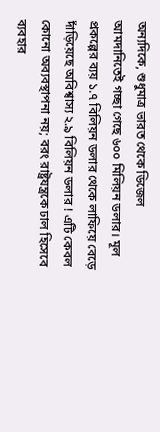অন্যদিকে, শুধুমাত্র ভারত থেকে ডিজেল আমদানিতেই গচ্ছা গেছে ৬০০ মিলিয়ন ডলার। মূল প্রকল্পের ব্যয় ১.৭ বিলিয়ন ডলার থেকে লাফিয়ে বেড়ে দাঁড়িয়েছে অবিশ্বাস্য ২.৯ বিলিয়ন ডলার ! এটি কেবল কোনো অব্যবস্থাপনা নয়; বরং রাষ্ট্রযন্ত্রকে ঢাল হিসেবে ব্যবহার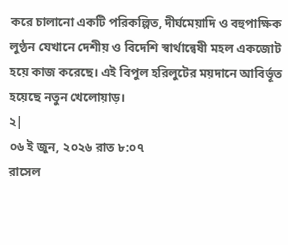করে চালানো একটি পরিকল্পিত, দীর্ঘমেয়াদি ও বহুপাক্ষিক লুণ্ঠন যেখানে দেশীয় ও বিদেশি স্বার্থান্বেষী মহল একজোট হয়ে কাজ করেছে। এই বিপুল হরিলুটের ময়দানে আবির্ভূত হয়েছে নতুন খেলোয়াড়।
২|
০৬ ই জুন, ২০২৬ রাত ৮:০৭
রাসেল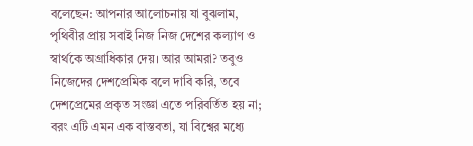বলেছেন: আপনার আলোচনায় যা বুঝলাম, পৃথিবীর প্রায় সবাই নিজ নিজ দেশের কল্যাণ ও স্বার্থকে অগ্রাধিকার দেয়। আর আমরা? তবুও নিজেদের দেশপ্রেমিক বলে দাবি করি, তবে দেশপ্রেমের প্রকৃত সংজ্ঞা এতে পরিবর্তিত হয় না; বরং এটি এমন এক বাস্তবতা, যা বিশ্বের মধ্যে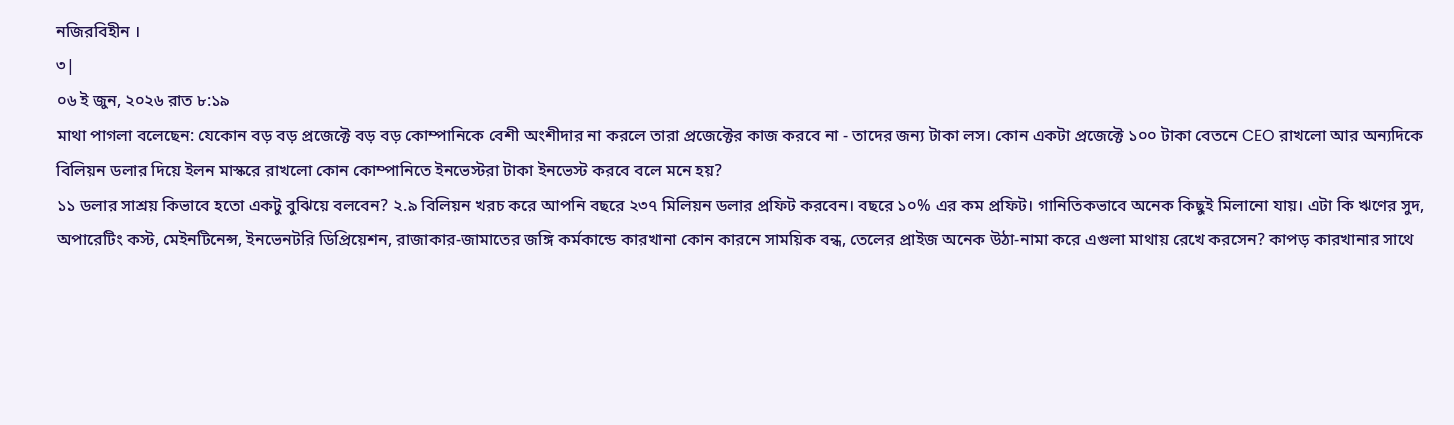নজিরবিহীন ।
৩|
০৬ ই জুন, ২০২৬ রাত ৮:১৯
মাথা পাগলা বলেছেন: যেকোন বড় বড় প্রজেক্টে বড় বড় কোম্পানিকে বেশী অংশীদার না করলে তারা প্রজেক্টের কাজ করবে না - তাদের জন্য টাকা লস। কোন একটা প্রজেক্টে ১০০ টাকা বেতনে CEO রাখলো আর অন্যদিকে বিলিয়ন ডলার দিয়ে ইলন মাস্করে রাখলো কোন কোম্পানিতে ইনভেস্টরা টাকা ইনভেস্ট করবে বলে মনে হয়?
১১ ডলার সাশ্রয় কিভাবে হতো একটু বুঝিয়ে বলবেন? ২.৯ বিলিয়ন খরচ করে আপনি বছরে ২৩৭ মিলিয়ন ডলার প্রফিট করবেন। বছরে ১০% এর কম প্রফিট। গানিতিকভাবে অনেক কিছুই মিলানো যায়। এটা কি ঋণের সুদ, অপারেটিং কস্ট, মেইনটিনেন্স, ইনভেনটরি ডিপ্রিয়েশন, রাজাকার-জামাতের জঙ্গি কর্মকান্ডে কারখানা কোন কারনে সাময়িক বন্ধ, তেলের প্রাইজ অনেক উঠা-নামা করে এগুলা মাথায় রেখে করসেন? কাপড় কারখানার সাথে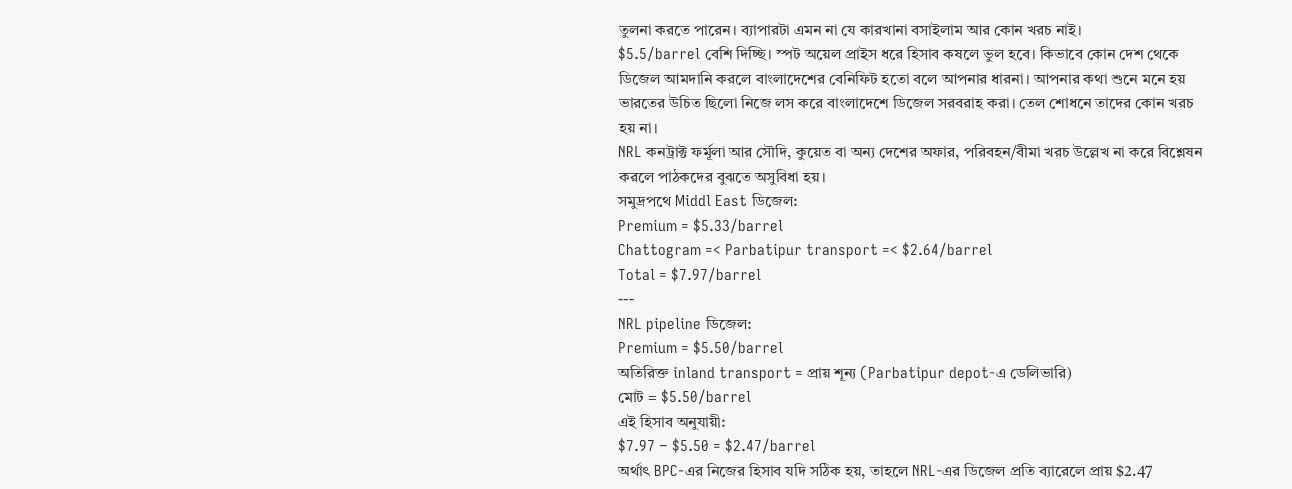তুলনা করতে পারেন। ব্যাপারটা এমন না যে কারখানা বসাইলাম আর কোন খরচ নাই।
$5.5/barrel বেশি দিচ্ছি। স্পট অয়েল প্রাইস ধরে হিসাব কষলে ভুল হবে। কিভাবে কোন দেশ থেকে ডিজেল আমদানি করলে বাংলাদেশের বেনিফিট হতো বলে আপনার ধারনা। আপনার কথা শুনে মনে হয় ভারতের উচিত ছিলো নিজে লস করে বাংলাদেশে ডিজেল সরবরাহ করা। তেল শোধনে তাদের কোন খরচ হয় না।
NRL কনট্রাক্ট ফর্মূলা আর সৌদি, কুয়েত বা অন্য দেশের অফার, পরিবহন/বীমা খরচ উল্লেখ না করে বিশ্লেষন করলে পাঠকদের বুঝতে অসুবিধা হয়।
সমুদ্রপথে Middl East ডিজেল:
Premium = $5.33/barrel
Chattogram =< Parbatipur transport =< $2.64/barrel
Total = $7.97/barrel
---
NRL pipeline ডিজেল:
Premium = $5.50/barrel
অতিরিক্ত inland transport = প্রায় শূন্য (Parbatipur depot-এ ডেলিভারি)
মোট = $5.50/barrel
এই হিসাব অনুযায়ী:
$7.97 − $5.50 = $2.47/barrel
অর্থাৎ BPC-এর নিজের হিসাব যদি সঠিক হয়, তাহলে NRL-এর ডিজেল প্রতি ব্যারেলে প্রায় $2.47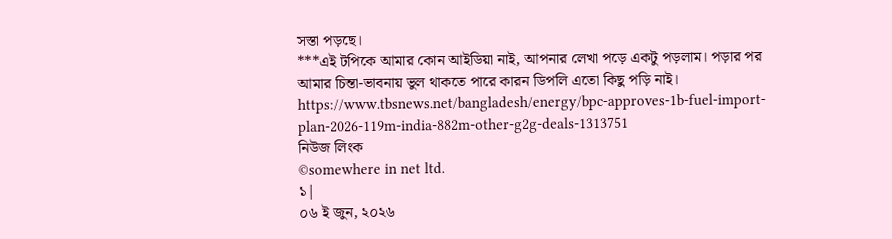সস্তা পড়ছে।
***এই টপিকে আমার কোন আইডিয়া নাই, আপনার লেখা পড়ে একটু পড়লাম। পড়ার পর আমার চিন্তা-ভাবনায় ভুল থাকতে পারে কারন ডিপলি এতো কিছু পড়ি নাই।
https://www.tbsnews.net/bangladesh/energy/bpc-approves-1b-fuel-import-plan-2026-119m-india-882m-other-g2g-deals-1313751
নিউজ লিংক
©somewhere in net ltd.
১|
০৬ ই জুন, ২০২৬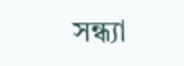সন্ধ্যা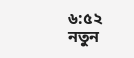৬:৫২
নতুন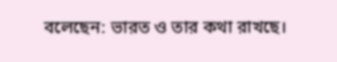বলেছেন: ভারত ও তার কথা রাখছে।